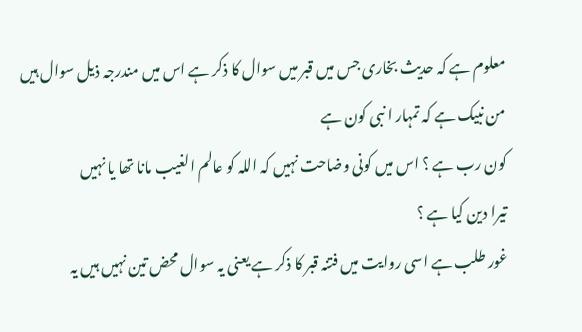معلوم ہے کہ حدیث بخاری جس میں قبر میں سوال کا ذکر ہے اس میں مندرجہ ذیل سوال ہیں
من نبیک ہے کہ تمہار ا نبی کون ہے
کون رب ہے ؟ اس میں کونی وضاحت نہیں کہ اللہ کو عالم الغیب مانا تھا یا نہیں
تیرا دین کیا ہے ؟
غور طلب ہے اسی روایت میں فتنہ قبر کا ذکر ہے یعنی یہ سوال محض تین نہیں ہیں یہ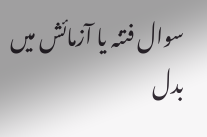سوال فتنہ یا آزمائش میں بدل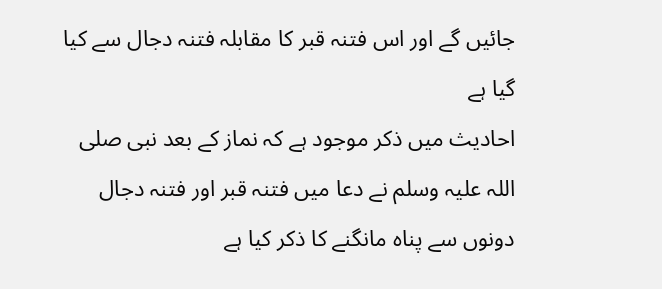جائیں گے اور اس فتنہ قبر کا مقابلہ فتنہ دجال سے کیا گیا ہے
احادیث میں ذکر موجود ہے کہ نماز کے بعد نبی صلی اللہ علیہ وسلم نے دعا میں فتنہ قبر اور فتنہ دجال دونوں سے پناہ مانگنے کا ذکر کیا ہے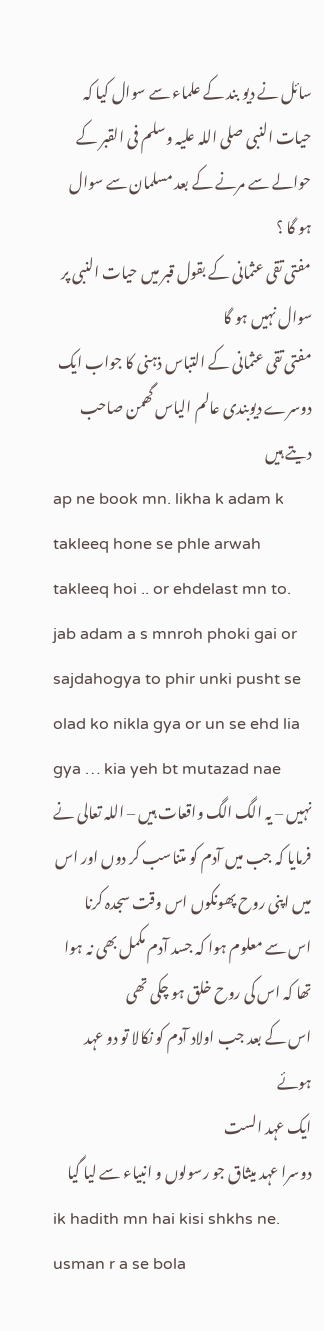سائل نے دیو بند کے علماء سے سوال کیا کہ حیات النبی صلی اللہ علیہ وسلم فی القبر کے حوالے سے مرنے کے بعد مسلمان سے سوال ہو گا ؟
مفتی تقی عثمانی کے بقول قبر میں حیات النبی پر سوال نہیں ہو گا
مفتی تقی عثمانی کے التباس ذہنی کا جواب ایک دوسرے دیوبندی عالم الیاس گھمن صاحب دیتے ہیں
ap ne book mn. likha k adam k takleeq hone se phle arwah takleeq hoi .. or ehdelast mn to. jab adam a s mnroh phoki gai or sajdahogya to phir unki pusht se olad ko nikla gya or un se ehd lia gya … kia yeh bt mutazad nae
نہیں – یہ الگ الگ واقعات ہیں – اللہ تعالی نے فرمایا کہ جب میں آدم کو متناسب کر دوں اور اس میں اپنی روح پھونکوں اس وقت سجدہ کرنا
اس سے معلوم ہوا کہ جسد آدم مکمل بھی نہ ہوا تھا کہ اس کی روح خلق ہو چکی تھی
اس کے بعد جب اولاد آدم کو نکالا تو دو عہد ہوئے
ایک عہد الست
دوسرا عہد میثاق جو رسولوں و انبیاء سے لیا گیا
ik hadith mn hai kisi shkhs ne. usman r a se bola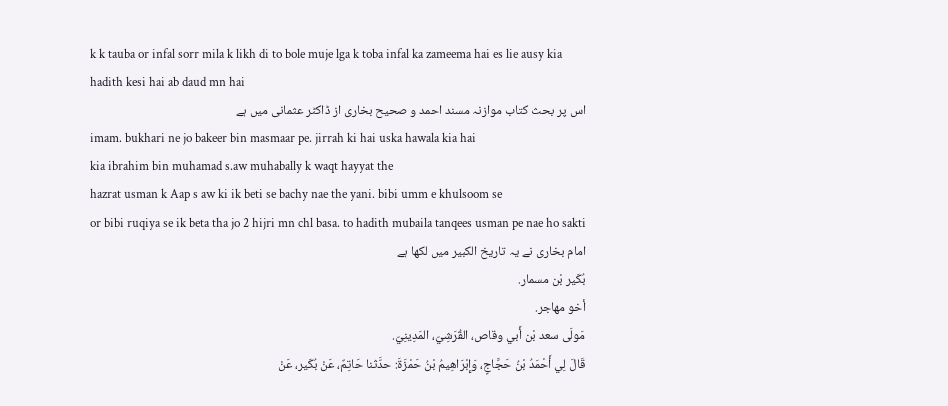k k tauba or infal sorr mila k likh di to bole muje lga k toba infal ka zameema hai es lie ausy kia
hadith kesi hai ab daud mn hai
اس پر بحث کتاب موازنہ مسند احمد و صحیح بخاری از ڈاکٹر عثمانی میں ہے
imam. bukhari ne jo bakeer bin masmaar pe. jirrah ki hai uska hawala kia hai
kia ibrahim bin muhamad s.aw muhabally k waqt hayyat the
hazrat usman k Aap s aw ki ik beti se bachy nae the yani. bibi umm e khulsoom se
or bibi ruqiya se ik beta tha jo 2 hijri mn chl basa. to hadith mubaila tanqees usman pe nae ho sakti
امام بخاری نے یہ تاریخ الکبیر میں لکھا ہے
بُكَير بْن مسمار.
أخو مهاجر.
مَولَى سعد بْن أَبي وقاص، القُرَشِيّ، المَدِينِيّ.
قَالَ لِي أَحْمَدُ بْنُ حَجَّاجٍ، وَإِبْرَاهِيمُ بْنُ حَمْزَةَ: حدَّثنا حَاتِمٌ، عَنْ بُكَير، عَنْ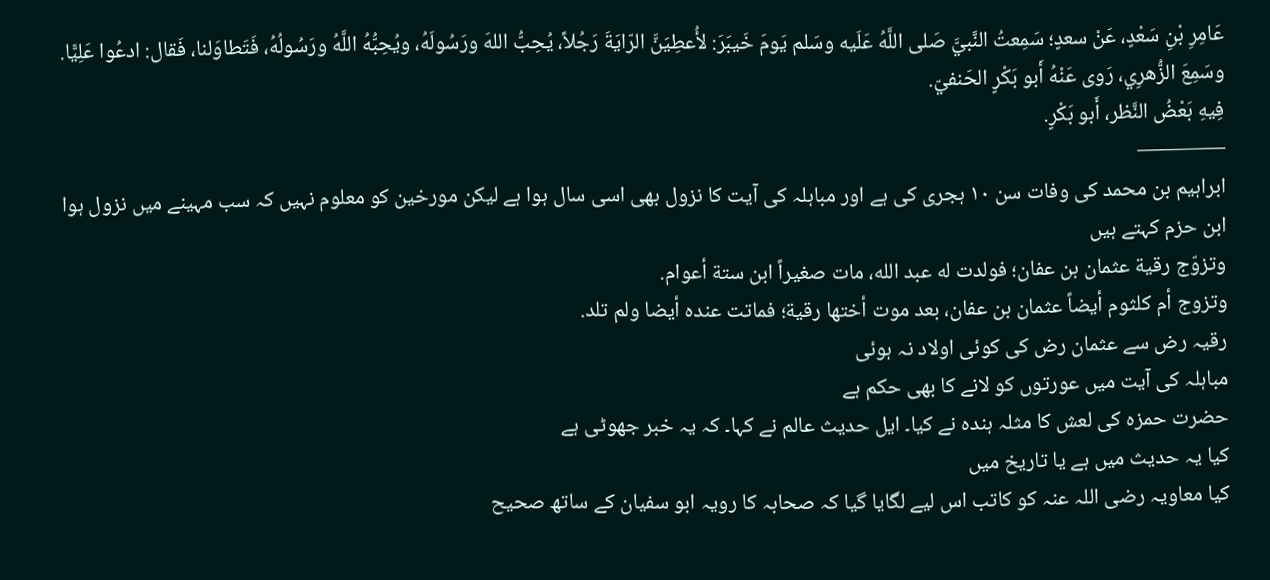عَامِرِ بْنِ سَعْدٍ، عَنْ سعدٍ؛ سَمِعتُ النَّبيَّ صَلى اللَّهُ عَلَيه وسَلم يَومَ خَيبَرَ: لأُعطِيَنَّ الرّايَةَ رَجُلاً، يُحِبُّ اللهَ ورَسُولَهُ، ويُحِبُّهُ اللَّهُ ورَسُولُهُ، فَتَطاوَلنا، فَقال: ادعُوا عَلِيًّا.
وسَمِعَ الزُّهرِي، رَوى عَنْهُ أَبو بَكْرٍ الحَنفيّ.
فِيهِ بَعْضُ النَّظر، أَبو بَكْرٍ.
————
ابراہیم بن محمد کی وفات سن ١٠ ہجری کی ہے اور مباہلہ کی آیت کا نزول بھی اسی سال ہوا ہے لیکن مورخین کو معلوم نہیں کہ سب مہینے میں نزول ہوا
ابن حزم کہتے ہیں
وتزوّج رقية عثمان بن عفان؛ فولدت له عبد الله، مات صغيراً ابن ستة أعوام.
وتزوج أم كلثوم أيضاً عثمان بن عفان، بعد موت أختها رقية؛ فماتت عنده أيضا ولم تلد.
رقیہ رض سے عثمان رض کی کوئی اولاد نہ ہوئی
مباہلہ کی آیت میں عورتوں کو لانے کا بھی حکم ہے
حضرت حمزہ کی لعش کا مثلہ ہندہ نے کیا۔ ایل حدیث عالم نے کہا۔ کہ یہ خبر جھوٹی ہے
کیا یہ حدیث میں ہے یا تاریخ میں
کیا معاویہ رضی اللہ عنہ کو کاتب اس لیے لگایا گیا کہ صحابہ کا رویہ ابو سفیان کے ساتھ صحیح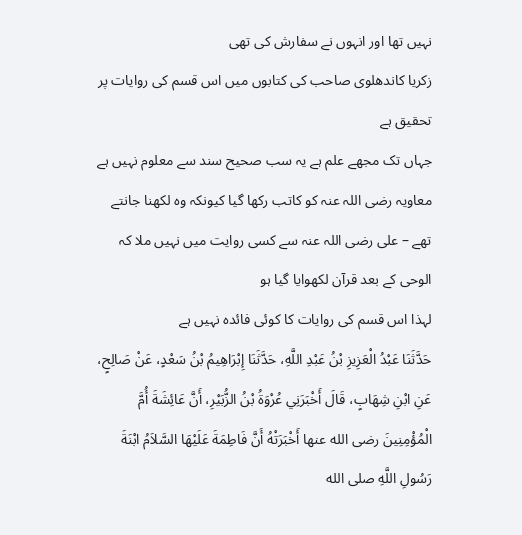نہیں تھا اور انہوں نے سفارش کی تھی
زکریا کاندھلوی صاحب کی کتابوں میں اس قسم کی روایات پر تحقیق ہے
جہاں تک مجھے علم ہے یہ سب صحیح سند سے معلوم نہیں ہے
معاویہ رضی اللہ عنہ کو کاتب رکھا گیا کیونکہ وہ لکھنا جانتے تھے – علی رضی اللہ عنہ سے کسی روایت میں نہیں ملا کہ الوحی کے بعد قرآن لکھوایا گیا ہو
لہذا اس قسم کی روایات کا کوئی فائدہ نہیں ہے
حَدَّثَنَا عَبْدُ الْعَزِيزِ بْنُ عَبْدِ اللَّهِ، حَدَّثَنَا إِبْرَاهِيمُ بْنُ سَعْدٍ، عَنْ صَالِحٍ، عَنِ ابْنِ شِهَابٍ، قَالَ أَخْبَرَنِي عُرْوَةُ بْنُ الزُّبَيْرِ، أَنَّ عَائِشَةَ أُمَّ الْمُؤْمِنِينَ رضى الله عنها أَخْبَرَتْهُ أَنَّ فَاطِمَةَ عَلَيْهَا السَّلاَمُ ابْنَةَ رَسُولِ اللَّهِ صلى الله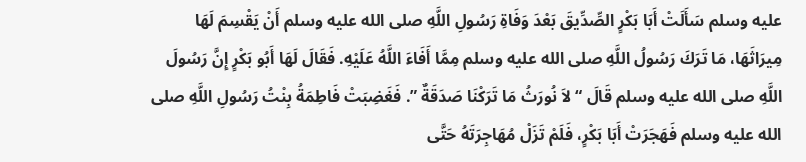عليه وسلم سَأَلَتْ أَبَا بَكْرٍ الصِّدِّيقَ بَعْدَ وَفَاةِ رَسُولِ اللَّهِ صلى الله عليه وسلم أَنْ يَقْسِمَ لَهَا مِيرَاثَهَا، مَا تَرَكَ رَسُولُ اللَّهِ صلى الله عليه وسلم مِمَّا أَفَاءَ اللَّهُ عَلَيْهِ. فَقَالَ لَهَا أَبُو بَكْرٍ إِنَّ رَسُولَ اللَّهِ صلى الله عليه وسلم قَالَ “ لاَ نُورَثُ مَا تَرَكْنَا صَدَقَةٌ ”. فَغَضِبَتْ فَاطِمَةُ بِنْتُ رَسُولِ اللَّهِ صلى الله عليه وسلم فَهَجَرَتْ أَبَا بَكْرٍ، فَلَمْ تَزَلْ مُهَاجِرَتَهُ حَتَّى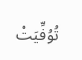تُوُفِّيَتْ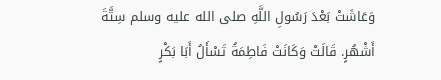وَعَاشَتْ بَعْدَ رَسُولِ اللَّهِ صلى الله عليه وسلم سِتَّةَ أَشْهُرٍ. قَالَتْ وَكَانَتْ فَاطِمَةُ تَسْأَلُ أَبَا بَكْرٍ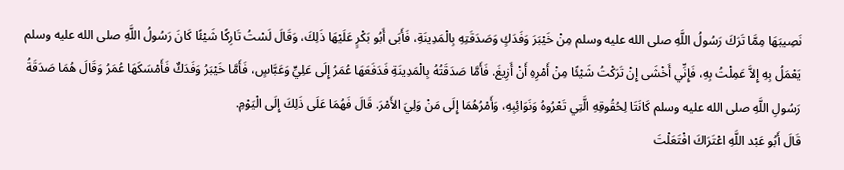نَصِيبَهَا مِمَّا تَرَكَ رَسُولُ اللَّهِ صلى الله عليه وسلم مِنْ خَيْبَرَ وَفَدَكٍ وَصَدَقَتِهِ بِالْمَدِينَةِ، فَأَبَى أَبُو بَكْرٍ عَلَيْهَا ذَلِكَ، وَقَالَ لَسْتُ تَارِكًا شَيْئًا كَانَ رَسُولُ اللَّهِ صلى الله عليه وسلم يَعْمَلُ بِهِ إِلاَّ عَمِلْتُ بِهِ، فَإِنِّي أَخْشَى إِنْ تَرَكْتُ شَيْئًا مِنْ أَمْرِهِ أَنْ أَزِيغَ. فَأَمَّا صَدَقَتُهُ بِالْمَدِينَةِ فَدَفَعَهَا عُمَرُ إِلَى عَلِيٍّ وَعَبَّاسٍ، فَأَمَّا خَيْبَرُ وَفَدَكٌ فَأَمْسَكَهَا عُمَرُ وَقَالَ هُمَا صَدَقَةُ رَسُولِ اللَّهِ صلى الله عليه وسلم كَانَتَا لِحُقُوقِهِ الَّتِي تَعْرُوهُ وَنَوَائِبِهِ، وَأَمْرُهُمَا إِلَى مَنْ وَلِيَ الأَمْرَ. قَالَ فَهُمَا عَلَى ذَلِكَ إِلَى الْيَوْمِ.
قَالَ أَبُو عَبْد اللَّهِ اعْتَرَاكَ افْتَعَلْتَ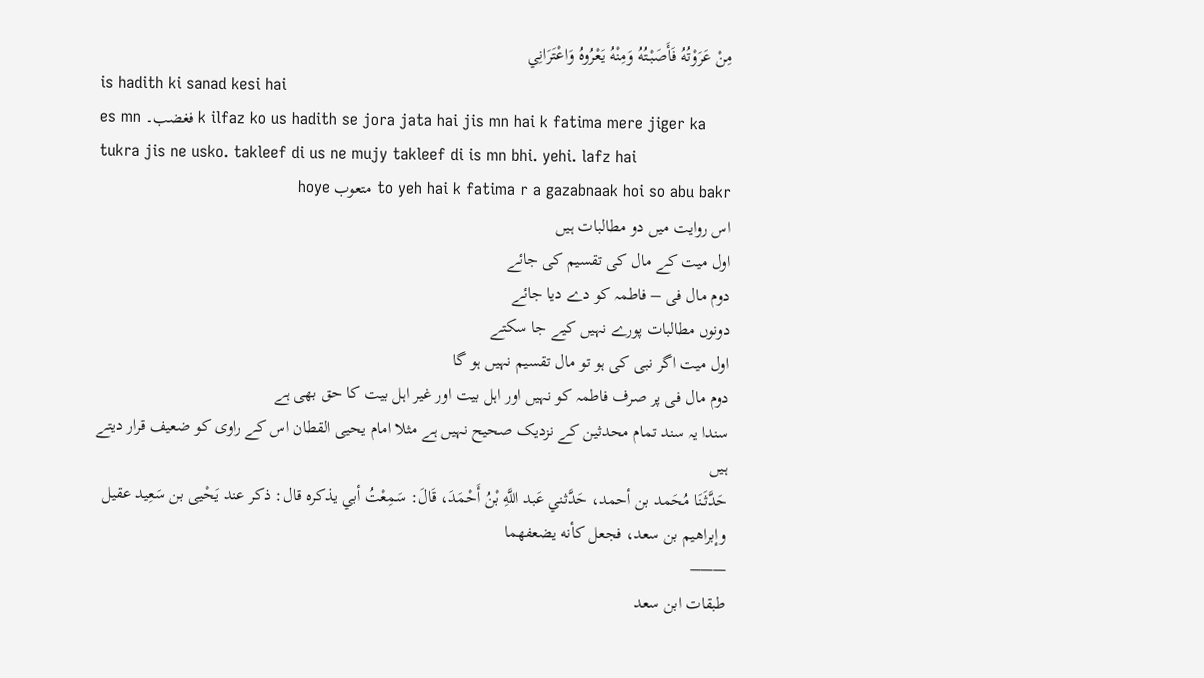مِنْ عَرَوْتُهُ فَأَصَبْتُهُ وَمِنْهُ يَعْرُوهُ وَاعْتَرَانِي
is hadith ki sanad kesi hai
es mn فغضب۔ k ilfaz ko us hadith se jora jata hai jis mn hai k fatima mere jiger ka tukra jis ne usko. takleef di us ne mujy takleef di is mn bhi. yehi. lafz hai
to yeh hai k fatima r a gazabnaak hoi so abu bakr متعوب hoye
اس روایت میں دو مطالبات ہیں
اول میت کے مال کی تقسیم کی جائے
دوم مال فی – فاطمہ کو دے دیا جائے
دونوں مطالبات پورے نہیں کیے جا سکتے
اول میت اگر نبی کی ہو تو مال تقسیم نہیں ہو گا
دوم مال فی پر صرف فاطمہ کو نہیں اور اہل بیت اور غیر اہل بیت کا حق بھی ہے
سندا یہ سند تمام محدثین کے نزدیک صحیح نہیں ہے مثلا امام یحیی القطان اس کے راوی کو ضعیف قرار دیتے ہیں
حَدَّثَنَا مُحَمد بن أحمد، حَدَّثني عَبد اللَّهِ بْنُ أَحْمَدَ، قَالَ: سَمِعْتُ أبي يذكره قال: ذكر عند يَحْيى بن سَعِيد عقيل وإبراهيم بن سعد، فجعل كأنه يضعفهما
——–
طبقات ابن سعد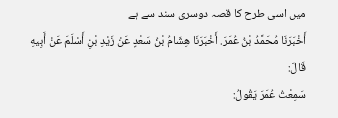میں اسی طرح کا قصہ دوسری سند سے ہے
أَخْبَرَنَا مُحَمَّدُ بْنُ عُمَرَ. أَخْبَرَنَا هِشَامُ بْنُ سَعْدٍ عَنْ زَيْدِ بْنِ أَسْلَمَ عَنْ أَبِيهِ قَالَ:
سَمِعْتُ عُمَرَ يَقُولُ: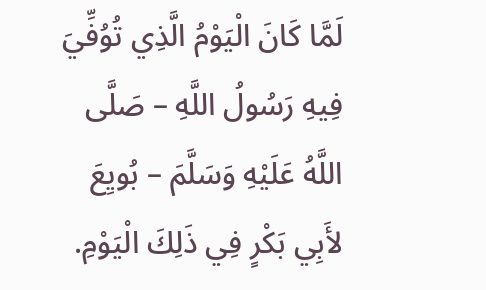لَمَّا كَانَ الْيَوْمُ الَّذِي تُوُفِّيَ فِيهِ رَسُولُ اللَّهِ – صَلَّى اللَّهُ عَلَيْهِ وَسَلَّمَ – بُويِعَ لأَبِي بَكْرٍ فِي ذَلِكَ الْيَوْمِ.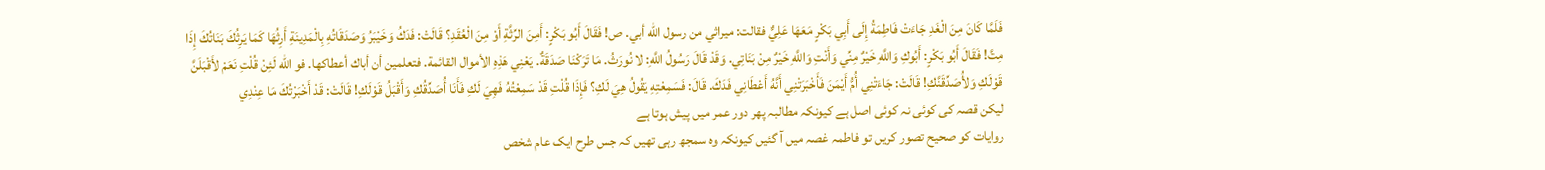فَلَمَّا كَانَ مِنَ الْغَدِ جَاءَتْ فَاطِمَةُ إِلَى أَبِي بَكْرٍ مَعَهَا عَلِيٌّ فقالت: ميراثي من رسول الله أبي. ص! فَقَالَ أَبُو بَكْرٍ: أَمِنَ الرِّثَّةِ أَوْ مِنَ الْعُقَدِ؟ قَالَتْ: فَدَكُ وَخَيْبَرُ وَصَدَقَاتُهِ بِالْمَدِينَةِ أَرِثُهَا كَمَا يَرِثُكَ بَنَاتُكَ إِذَا مِتَّ! فَقَالَ أَبُو بَكْرٍ: أَبُوكِ وَاللَّهِ خَيْرٌ مِنِّي وَأَنْتِ وَاللَّهِ خَيْرٌ مِنْ بَنَاتِي. وَقَدْ قَالَ رَسُولُ اللَّهِ: لا نُورَثُ. مَا تَرَكْنَا صَدَقَةٌ. يَعْنِي هَذِهِ الأموال القائمة. فتعلمين أن أباك أعطاكها. فو الله لَئِنْ قُلْتِ نَعَمْ لأَقْبَلَنَّ قَوْلَكِ وَلأُصَدِّقَنَّكِ! قَالَتْ: جَاءَتْنِي أُمُّ أَيْمَنَ فَأَخْبَرَتْنِي أَنَّهُ أَعْطَانِي فَدَكَ. قَالَ: فَسَمِعْتِهِ يَقُولُ هِيَ لَكِ؟ فَإِذَا قُلْتِ قَدْ سَمِعْتُهُ فَهِيَ لَكِ فَأَنَا أُصَدِّقُكِ وَأَقْبَلُ قَوْلَكِ! قَالَتْ: قَدْ أَخْبَرْتُكَ مَا عِنْدِي
لیکن قصہ کی کوئی نہ کوئی اصل ہے کیونکہ مطالبہ پھر دور عمر میں پیش ہوتا ہے
روایات کو صحیح تصور کریں تو فاطمہ غصہ میں آ گئیں کیونکہ وہ سمجھ رہی تھیں کہ جس طرح ایک عام شخص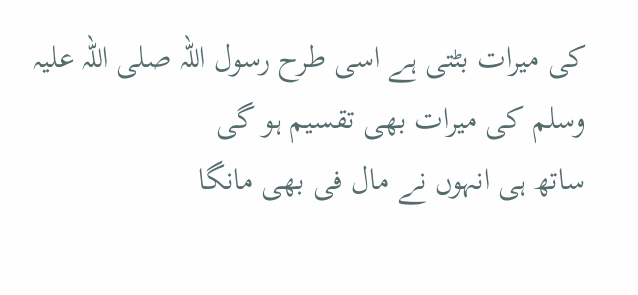کی میرات بٹتی ہے اسی طرح رسول اللہ صلی اللہ علیہ وسلم کی میرات بھی تقسیم ہو گی
ساتھ ہی انہوں نے مال فی بھی مانگا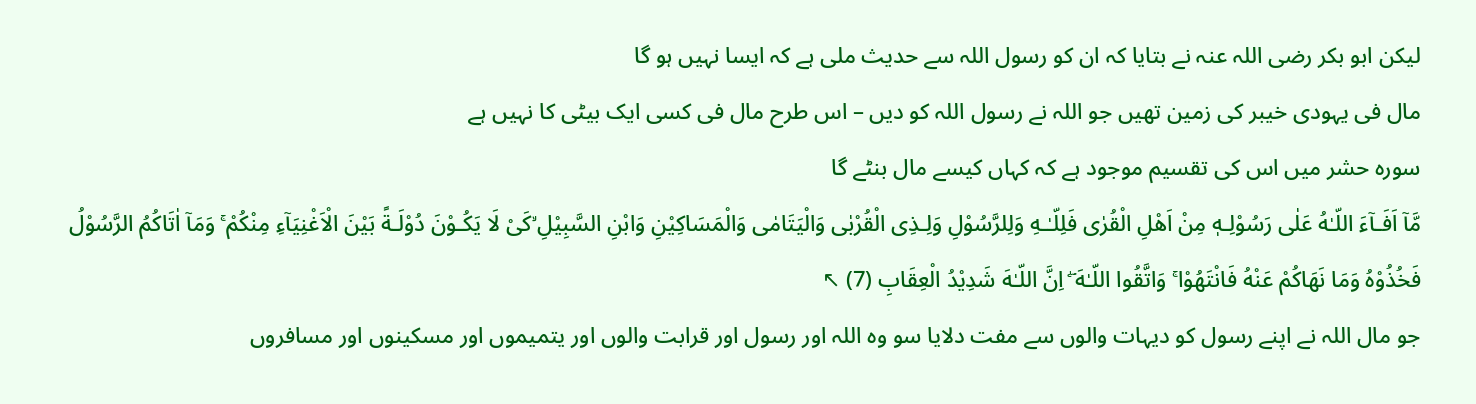لیکن ابو بکر رضی اللہ عنہ نے بتایا کہ ان کو رسول اللہ سے حدیث ملی ہے کہ ایسا نہیں ہو گا
مال فی یہودی خیبر کی زمین تھیں جو اللہ نے رسول اللہ کو دیں – اس طرح مال فی کسی ایک بیٹی کا نہیں ہے
سورہ حشر میں اس کی تقسیم موجود ہے کہ کہاں کیسے مال بنٹے گا
مَّآ اَفَـآءَ اللّـٰهُ عَلٰى رَسُوْلِـهٖ مِنْ اَهْلِ الْقُرٰى فَلِلّـٰـهِ وَلِلرَّسُوْلِ وَلِـذِى الْقُرْبٰى وَالْيَتَامٰى وَالْمَسَاكِيْنِ وَابْنِ السَّبِيْلِ ۙكَىْ لَا يَكُـوْنَ دُوْلَـةً بَيْنَ الْاَغْنِيَآءِ مِنْكُمْ ۚ وَمَآ اٰتَاكُمُ الرَّسُوْلُ فَخُذُوْهُ وَمَا نَهَاكُمْ عَنْهُ فَانْتَهُوْا ۚ وَاتَّقُوا اللّـٰهَ ۖ اِنَّ اللّـٰهَ شَدِيْدُ الْعِقَابِ (7) ↖
جو مال اللہ نے اپنے رسول کو دیہات والوں سے مفت دلایا سو وہ اللہ اور رسول اور قرابت والوں اور یتمیموں اور مسکینوں اور مسافروں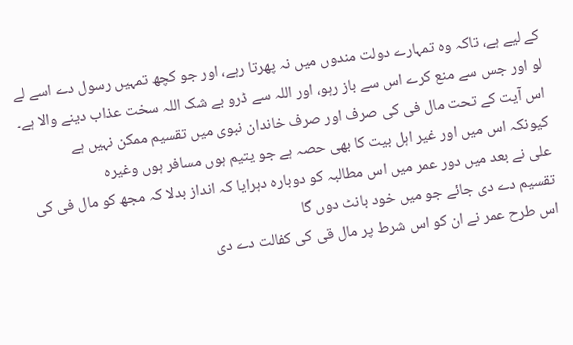کے لیے ہے، تاکہ وہ تمہارے دولت مندوں میں نہ پھرتا رہے، اور جو کچھ تمہیں رسول دے اسے لے لو اور جس سے منع کرے اس سے باز رہو، اور اللہ سے ڈرو بے شک اللہ سخت عذاب دینے والا ہے۔
اس آیت کے تحت مال فی کی صرف اور صرف خاندان نبوی میں تقسیم ممکن نہیں ہے
کیونکہ اس میں اور غیر اہل بیت کا بھی حصہ ہے جو یتیم ہوں مسافر ہوں وغیرہ
علی نے بعد میں دور عمر میں اس مطالبہ کو دوبارہ دہرایا کہ انداز بدلا کہ مجھ کو مال فی کی تقسیم دے دی جائے جو میں خود بانٹ دوں گا
اس طرح عمر نے ان کو اس شرط پر مال قی کی کفالت دے دی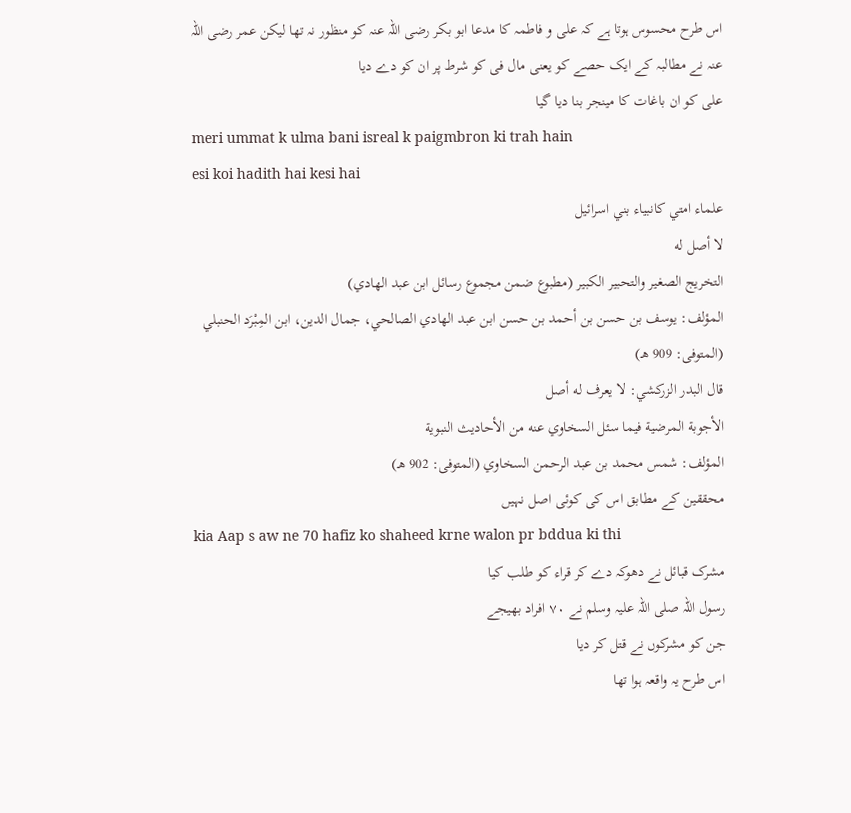اس طرح محسوس ہوتا ہے کہ علی و فاطمہ کا مدعا ابو بکر رضی اللہ عنہ کو منظور نہ تھا لیکن عمر رضی اللہ عنہ نے مطالبہ کے ایک حصے کو یعنی مال فی کو شرط پر ان کو دے دیا
علی کو ان باغات کا مینجر بنا دیا گیا
meri ummat k ulma bani isreal k paigmbron ki trah hain
esi koi hadith hai kesi hai
علماء امتي كانبياء بني اسرائيل
لا أصل له
التخريج الصغير والتحبير الكبير (مطبوع ضمن مجموع رسائل ابن عبد الهادي)
المؤلف: يوسف بن حسن بن أحمد بن حسن ابن عبد الهادي الصالحي، جمال الدين، ابن المِبْرَد الحنبلي (المتوفى: 909 هـ)
قال البدر الزركشي: لا يعرف له أصل
الأجوبة المرضية فيما سئل السخاوي عنه من الأحاديث النبوية
المؤلف: شمس محمد بن عبد الرحمن السخاوي (المتوفى: 902 هـ)
محققین کے مطابق اس کی کوئی اصل نہیں
kia Aap s aw ne 70 hafiz ko shaheed krne walon pr bddua ki thi
مشرک قبائل نے دھوکہ دے کر قراء کو طلب کیا
رسول اللہ صلی اللہ علیہ وسلم نے ٧٠ افراد بھیجے
جن کو مشرکوں نے قتل کر دیا
اس طرح یہ واقعہ ہوا تھا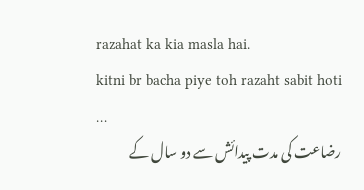razahat ka kia masla hai.
kitni br bacha piye toh razaht sabit hoti …
رضاعت کی مدت پیدائش سے دو سال کے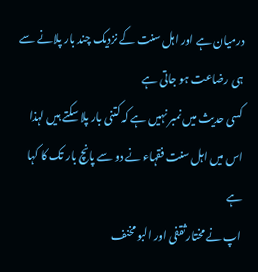درمیان ہے اور اہل سنت کے نزدیک چند بار پلانے سے ہی رضاعت ہو جاتی ہے
کسی حدیث میں نمبر نہیں ہے کہ کتنی بار پلا سکتے ہیں لہذا اس میں اہل سنت فقہاء نے دو سے پانچ بار تک کا کہا ہے
اپ نے مختار ثقفی اور البو مخنف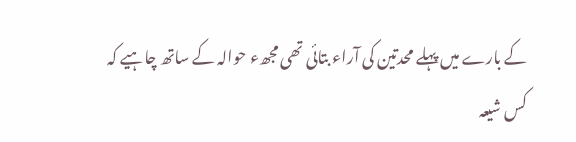کے بارے میں پہلے محدتین کی آراء بتائی تھی مجھء حوالہ کے ساتھ چاہیے کہ کس شیعہ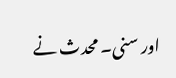اور سنی۔ محدث نے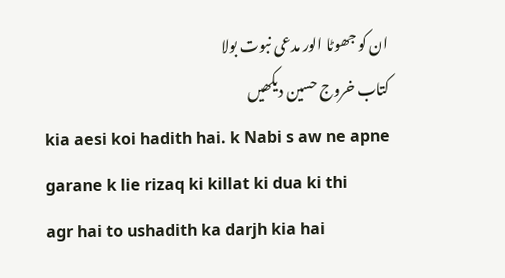ان کو جھوٹا الور مدعی نبوت بولا
کتاب خروج حسین دیکھیں
kia aesi koi hadith hai. k Nabi s aw ne apne garane k lie rizaq ki killat ki dua ki thi
agr hai to ushadith ka darjh kia hai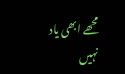محھے ابھی یاد نہیں